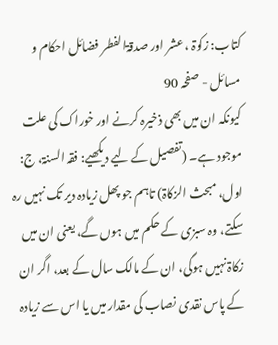کتاب: زکوۃ ، عشر اور صدقۃالفطر فضائل احکام و مسائل - صفحہ 90
کیونکہ ان میں بھی ذخیرہ کرنے اور خوراک کی علت موجود ہے۔ (تفصیل کے لیے دیکھیے: فقہ السنۃ، ج: اول، مبحث الزکاۃ) تاہم جو پھل زیادہ دیر تک نہیں رہ سکتے، وہ سبزی کے حکم میں ہوں گے، یعنی ان میں زکاۃ نہیں ہوگی، ان کے مالک سال کے بعد، اگر ان کے پاس نقدی نصاب کی مقدار میں یا اس سے زیادہ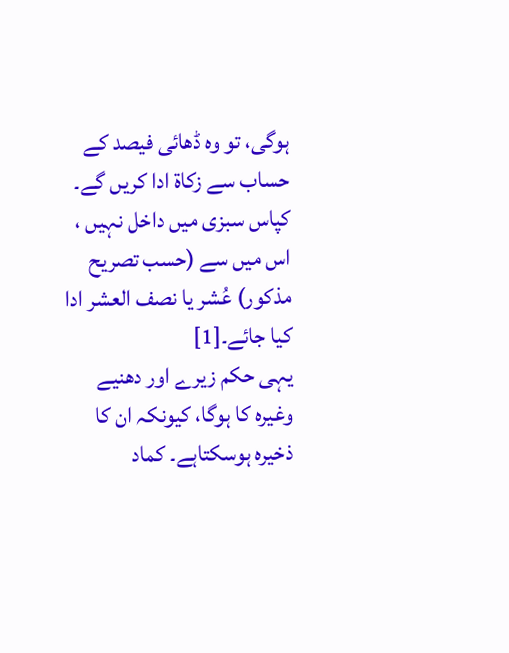ہوگی، تو وہ ڈھائی فیصد کے حساب سے زکاۃ ادا کریں گے۔
کپاس سبزی میں داخل نہیں ، اس میں سے (حسب تصریح مذکور) عُشر یا نصف العشر ادا کیا جائے۔[1]
یہی حکم زیرے اور دھنیے وغیرہ کا ہوگا، کیونکہ ان کا ذخیرہ ہوسکتاہے۔ کماد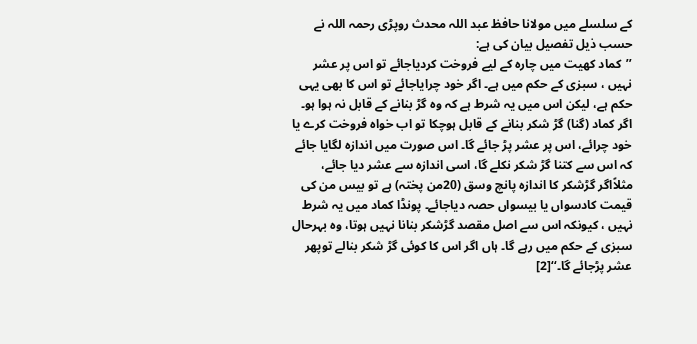کے سلسلے میں مولانا حافظ عبد اللہ محدث روپڑی رحمہ اللہ نے حسب ذیل تفصیل بیان کی ہے:
’’کماد کھیت میں چارہ کے لیے فروخت کردیاجائے تو اس پر عشر نہیں ، سبزی کے حکم میں ہے۔ اگر خود چرایاجائے تو اس کا بھی یہی حکم ہے، لیکن اس میں یہ شرط ہے کہ وہ گڑ بنانے کے قابل نہ ہوا ہو۔ اگر کماد (گنا) گڑ شکر بنانے کے قابل ہوچکا تو اب خواہ فروخت کرے یا خود چرائے، اس پر عشر پڑ جائے گا۔ اس صورت میں اندازہ لگایا جائے کہ اس سے کتنا گڑ شکر نکلے گا، اسی اندازہ سے عشر دیا جائے، مثلاًاگر گڑشکر کا اندازہ پانچ وسق (20من پختہ) ہے تو بیس من کی قیمت کادسواں یا بیسواں حصہ دیاجائے۔ پونڈا کماد میں یہ شرط نہیں ، کیونکہ اس سے اصل مقصد گڑشکر بنانا نہیں ہوتا، وہ بہرحال سبزی کے حکم میں رہے گا۔ ہاں اگر اس کا کوئی گڑ شکر بنالے توپھر عشر پڑجائے گا۔‘‘[2]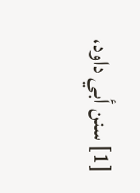[1] سنن أبي داود،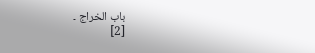باب الخراج ۔
[2]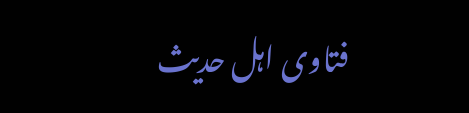فتاوی اہل حدیث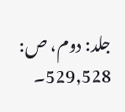جلد: دوم، ص: 529,528۔